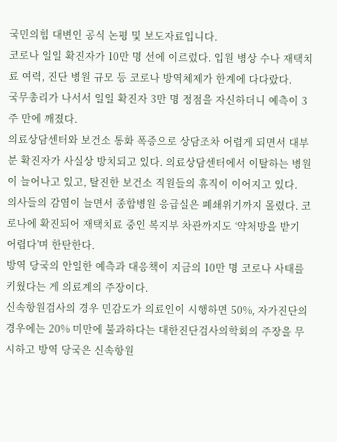국민의힘 대변인 공식 논평 및 보도자료입니다.
코로나 일일 확진자가 10만 명 선에 이르렀다. 입원 병상 수나 재택치료 여력, 진단 병원 규모 등 코로나 방역체제가 한계에 다다랐다.
국무총리가 나서서 일일 확진자 3만 명 정점을 자신하더니 예측이 3주 만에 깨졌다.
의료상담센터와 보건소 통화 폭증으로 상담조차 어렵게 되면서 대부분 확진자가 사실상 방치되고 있다. 의료상담센터에서 이탈하는 병원이 늘어나고 있고, 탈진한 보건소 직원들의 휴직이 이어지고 있다.
의사들의 감염이 늘면서 종합병원 응급실은 폐쇄위기까지 몰렸다. 코로나에 확진되어 재택치료 중인 복지부 차관까지도 ‘약처방을 받기 어렵다’며 한탄한다.
방역 당국의 안일한 예측과 대응책이 지금의 10만 명 코로나 사태를 키웠다는 게 의료계의 주장이다.
신속항원검사의 경우 민감도가 의료인이 시행하면 50%, 자가진단의 경우에는 20% 미만에 불과하다는 대한진단검사의학회의 주장을 무시하고 방역 당국은 신속항원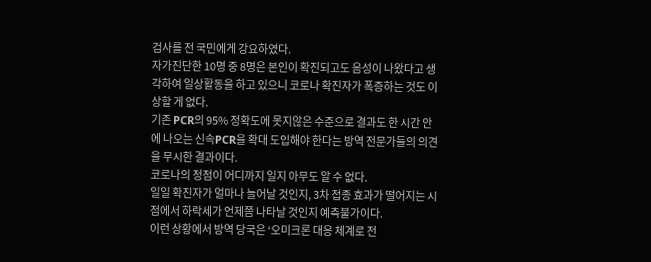검사를 전 국민에게 강요하였다.
자가진단한 10명 중 8명은 본인이 확진되고도 음성이 나왔다고 생각하여 일상활동을 하고 있으니 코로나 확진자가 폭증하는 것도 이상할 게 없다.
기존 PCR의 95% 정확도에 못지않은 수준으로 결과도 한 시간 안에 나오는 신속PCR을 확대 도입해야 한다는 방역 전문가들의 의견을 무시한 결과이다.
코로나의 정점이 어디까지 일지 아무도 알 수 없다.
일일 확진자가 얼마나 늘어날 것인지, 3차 접종 효과가 떨어지는 시점에서 하락세가 언제쯤 나타날 것인지 예측불가이다.
이런 상황에서 방역 당국은 ‘오미크론 대응 체계로 전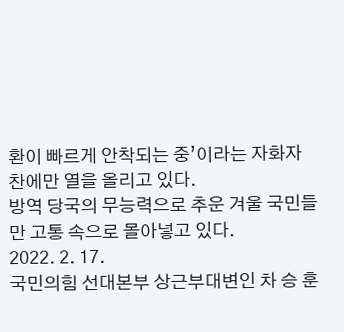환이 빠르게 안착되는 중’이라는 자화자찬에만 열을 올리고 있다.
방역 당국의 무능력으로 추운 겨울 국민들만 고통 속으로 몰아넣고 있다.
2022. 2. 17.
국민의힘 선대본부 상근부대변인 차 승 훈